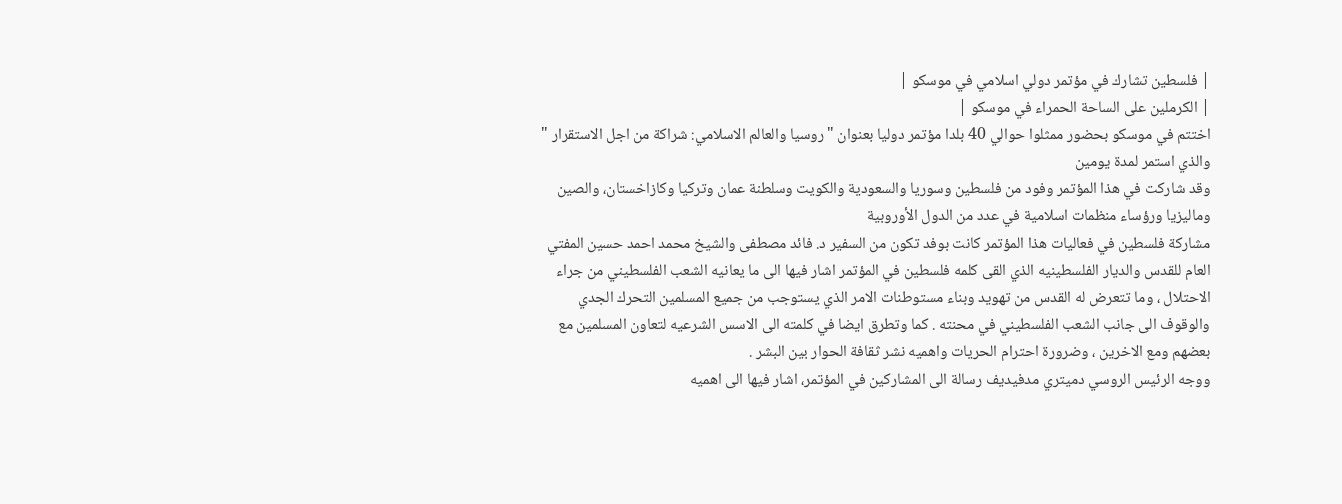| فلسطين تشارك في مؤتمر دولي اسلامي في موسكو |
| الكرملين على الساحة الحمراء في موسكو |
اختتم في موسكو بحضور ممثلوا حوالي 40 بلدا مؤتمر دوليا بعنوان "روسيا والعالم الاسلامي: شراكة من اجل الاستقرار " والذي استمر لمدة يومين
وقد شاركت في هذا المؤتمر وفود من فلسطين وسوريا والسعودية والكويت وسلطنة عمان وتركيا وكازاخستان، والصين وماليزيا ورؤساء منظمات اسلامية في عدد من الدول الأوروبية
مشاركة فلسطين في فعاليات هذا المؤتمر كانت بوفد تكون من السفير د. فائد مصطفى والشيخ محمد احمد حسين المفتي العام للقدس والديار الفلسطينيه الذي القى كلمه فلسطين في المؤتمر اشار فيها الى ما يعانيه الشعب الفلسطيني من جراء الاحتلال ، وما تتعرض له القدس من تهويد وبناء مستوطنات الامر الذي يستوجب من جميع المسلمين التحرك الجدي والوقوف الى جانب الشعب الفلسطيني في محنته . كما وتطرق ايضا في كلمته الى الاسس الشرعيه لتعاون المسلمين مع بعضهم ومع الاخرين ، وضرورة احترام الحريات واهميه نشر ثقافة الحوار بين البشر .
ووجه الرئيس الروسي دميتري مدفيديف رسالة الى المشاركين في المؤتمر، اشار فيها الى اهميه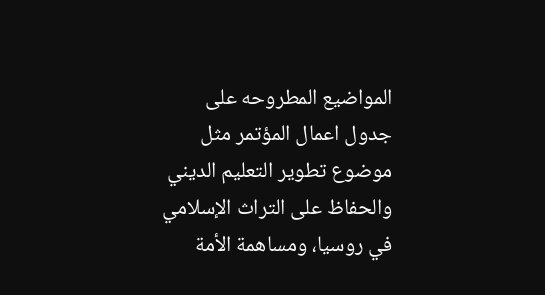المواضيع المطروحه على جدول اعمال المؤتمر مثل موضوع تطوير التعليم الديني والحفاظ على التراث الإسلامي في روسيا، ومساهمة الأمة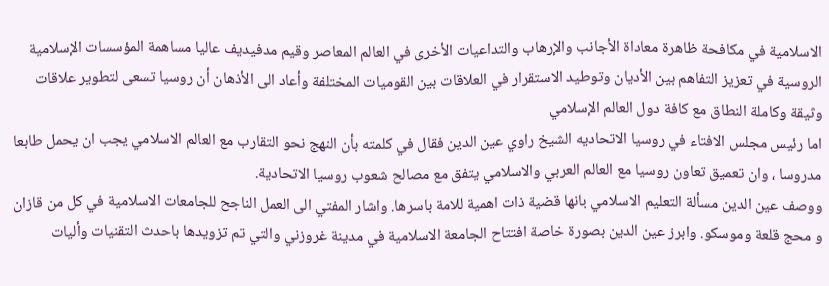الاسلامية في مكافحة ظاهرة معاداة الأجانب والإرهاب والتداعيات الأخرى في العالم المعاصر وقيم مدفيديف عاليا مساهمة المؤسسات الإسلامية الروسية في تعزيز التفاهم بين الأديان وتوطيد الاستقرار في العلاقات بين القوميات المختلفة وأعاد الى الأذهان أن روسيا تسعى لتطوير علاقات وثيقة وكاملة النطاق مع كافة دول العالم الإسلامي
اما رئيس مجلس الافتاء في روسيا الاتحاديه الشيخ راوي عين الدين فقال في كلمته بأن النهج نحو التقارب مع العالم الاسلامي يجب ان يحمل طابعا مدروسا ، وان تعميق تعاون روسيا مع العالم العربي والاسلامي يتفق مع مصالح شعوب روسيا الاتحادية.
ووصف عين الدين مسألة التعليم الاسلامي بانها قضية ذات اهمية للامة باسرها. واشار المفتي الى العمل الناجح للجامعات الاسلامية في كل من قازان و محج قلعة وموسكو. وابرز عين الدين بصورة خاصة افتتاح الجامعة الاسلامية في مدينة غروزني والتي تم تزويدها باحدث التقنيات وأليات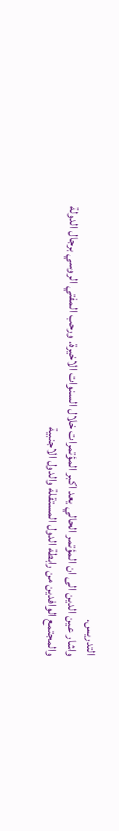التدريس.
واشار عين الدين الى ان المؤتمر الحالي يعد اكبر المؤتمرات خلال السنوات الاخيرة. ورحب المفتي الروسي برجال الدولة والمجتمع الوافدين من رابطة الدول المستقلة والدول الاجنبية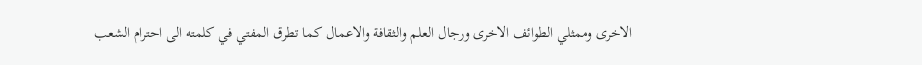الاخرى وممثلي الطوائف الاخرى ورجال العلم والثقافة والاعمال كما تطرق المفتي في كلمته الى احترام الشعب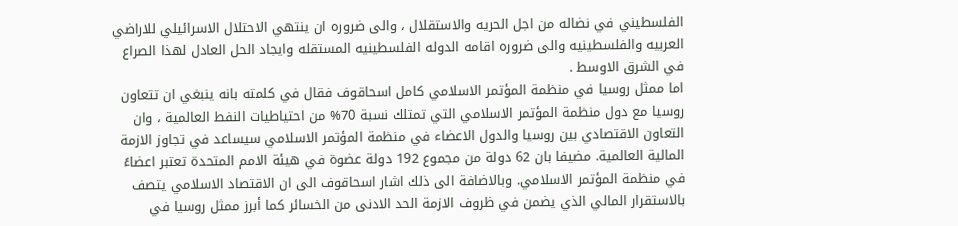الفلسطيني في نضاله من اجل الحريه والاستقلال ، والى ضروره ان ينتهي الاحتلال الاسرائيلي للاراضي العربيه والفلسطينيه والى ضروره اقامه الدوله الفلسطينيه المستقله وايجاد الحل العادل لهذا الصراع في الشرق الاوسط .
اما ممثل روسيا في منظمة المؤتمر الاسلامي كامل اسحاقوف فقال في كلمته بانه ينبغي ان تتعاون روسيا مع دول منظمة المؤتمر الاسلامي التي تمتلك نسبة 70% من احتياطيات النفط العالمية ، وان التعاون الاقتصادي بين روسيا والدول الاعضاء في منظمة المؤتمر الاسلامي سيساعد في تجاوز الازمة المالية العالمية. مضيفا بان 62 دولة من مجموع 192 دولة عضوة في هيئة الامم المتحدة تعتبر اعضاءً في منظمة المؤتمر الاسلامي. وبالاضافة الى ذلك اشار اسحاقوف الى ان الاقتصاد الاسلامي يتصف بالاستقرار المالي الذي يضمن في ظروف الازمة الحد الادنى من الخسائر كما أبرز ممثل روسيا في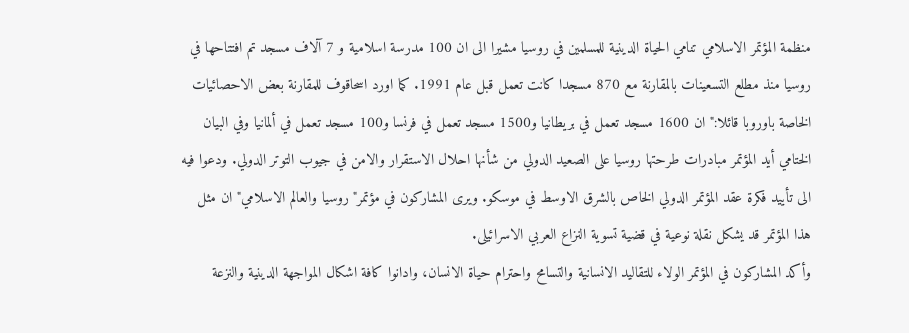منظمة المؤتمر الاسلامي تنامي الحياة الدينية للمسلمين في روسيا مشيرا الى ان 100 مدرسة اسلامية و 7 آلاف مسجد تم افتتاحها في روسيا منذ مطلع التسعينات بالمقارنة مع 870 مسجدا كانت تعمل قبل عام 1991. كما اورد اسحاقوف للمقارنة بعض الاحصائيات الخاصة باوروبا قائلا:" ان 1600 مسجد تعمل في بريطانيا و1500 مسجد تعمل في فرنسا و100 مسجد تعمل في ألمانيا وفي البيان الختامي أيد المؤتمر مبادرات طرحتها روسيا على الصعيد الدولي من شأنها احلال الاستقرار والامن في جيوب التوتر الدولي. ودعوا فيه الى تأييد فكرة عقد المؤتمر الدولي الخاص بالشرق الاوسط في موسكو. ويرى المشاركون في مؤتمر"روسيا والعالم الاسلامي" ان مثل هذا المؤتمر قد يشكل نقلة نوعية في قضية تسوية النزاع العربي الاسرائيلى.
وأكد المشاركون في المؤتمر الولاء للتقاليد الانسانية والتسامح واحترام حياة الانسان، وادانوا كافة اشكال المواجهة الدينية والنزعة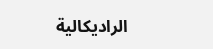الراديكالية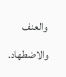والعنف والاضطهاد.